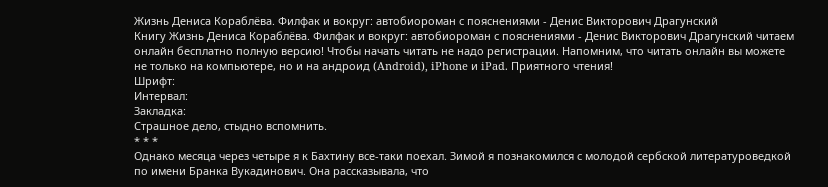Жизнь Дениса Кораблёва. Филфак и вокруг: автобиороман с пояснениями - Денис Викторович Драгунский
Книгу Жизнь Дениса Кораблёва. Филфак и вокруг: автобиороман с пояснениями - Денис Викторович Драгунский читаем онлайн бесплатно полную версию! Чтобы начать читать не надо регистрации. Напомним, что читать онлайн вы можете не только на компьютере, но и на андроид (Android), iPhone и iPad. Приятного чтения!
Шрифт:
Интервал:
Закладка:
Страшное дело, стыдно вспомнить.
* * *
Однако месяца через четыре я к Бахтину все-таки поехал. Зимой я познакомился с молодой сербской литературоведкой по имени Бранка Вукадинович. Она рассказывала, что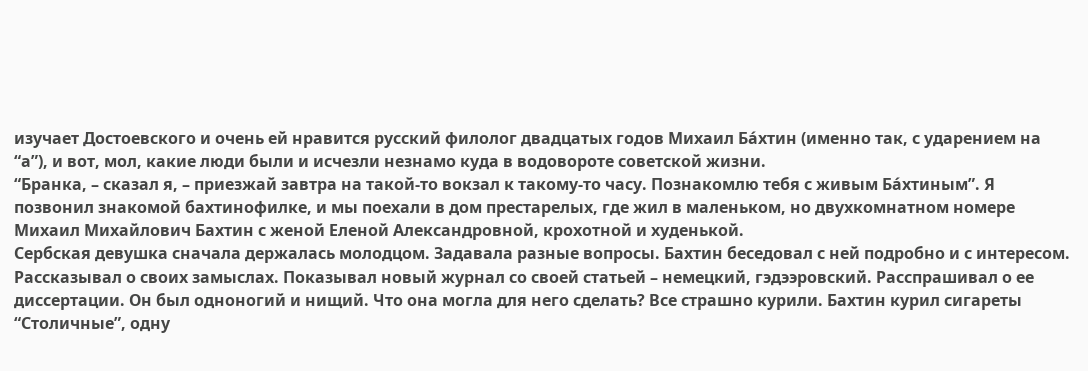изучает Достоевского и очень ей нравится русский филолог двадцатых годов Михаил Ба́хтин (именно так, с ударением на “а”), и вот, мол, какие люди были и исчезли незнамо куда в водовороте советской жизни.
“Бранка, – сказал я, – приезжай завтра на такой-то вокзал к такому-то часу. Познакомлю тебя с живым Ба́хтиным”. Я позвонил знакомой бахтинофилке, и мы поехали в дом престарелых, где жил в маленьком, но двухкомнатном номере Михаил Михайлович Бахтин с женой Еленой Александровной, крохотной и худенькой.
Сербская девушка сначала держалась молодцом. Задавала разные вопросы. Бахтин беседовал с ней подробно и с интересом. Рассказывал о своих замыслах. Показывал новый журнал со своей статьей – немецкий, гэдээровский. Расспрашивал о ее диссертации. Он был одноногий и нищий. Что она могла для него сделать? Все страшно курили. Бахтин курил сигареты “Столичные”, одну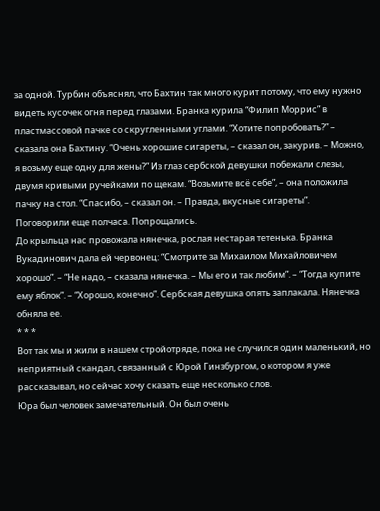за одной. Турбин объяснял, что Бахтин так много курит потому, что ему нужно видеть кусочек огня перед глазами. Бранка курила “Филип Моррис” в пластмассовой пачке со скругленными углами. “Хотите попробовать?” – сказала она Бахтину. “Очень хорошие сигареты, – сказал он, закурив. – Можно, я возьму еще одну для жены?” Из глаз сербской девушки побежали слезы, двумя кривыми ручейками по щекам. “Возьмите всё себе”, – она положила пачку на стол. “Спасибо, – сказал он. – Правда, вкусные сигареты”.
Поговорили еще полчаса. Попрощались.
До крыльца нас провожала нянечка, рослая нестарая тетенька. Бранка Вукадинович дала ей червонец: “Смотрите за Михаилом Михайловичем хорошо”. – “Не надо, – сказала нянечка. – Мы его и так любим”. – “Тогда купите ему яблок”. – “Хорошо, конечно”. Сербская девушка опять заплакала. Нянечка обняла ее.
* * *
Вот так мы и жили в нашем стройотряде, пока не случился один маленький, но неприятный скандал, связанный с Юрой Гинзбургом, о котором я уже рассказывал, но сейчас хочу сказать еще несколько слов.
Юра был человек замечательный. Он был очень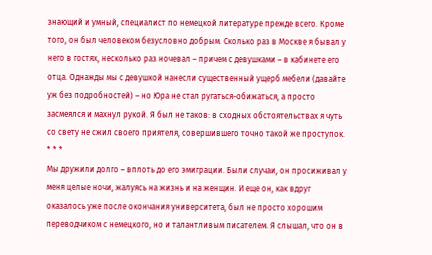знающий и умный, специалист по немецкой литературе прежде всего. Кроме того, он был человеком безусловно добрым. Сколько раз в Москве я бывал у него в гостях, несколько раз ночевал – причем с девушками – в кабинете его отца. Однажды мы с девушкой нанесли существенный ущерб мебели (давайте уж без подробностей) – но Юра не стал ругаться-обижаться, а просто засмеялся и махнул рукой. Я был не таков: в сходных обстоятельствах я чуть со свету не сжил своего приятеля, совершившего точно такой же проступок.
* * *
Мы дружили долго – вплоть до его эмиграции. Были случаи, он просиживал у меня целые ночи, жалуясь на жизнь и на женщин. И еще он, как вдруг оказалось уже после окончания университета, был не просто хорошим переводчиком с немецкого, но и талантливым писателем. Я слышал, что он в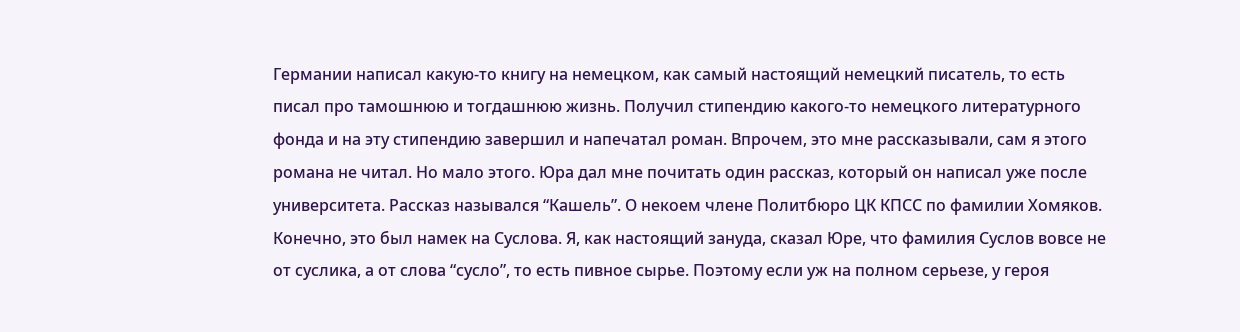Германии написал какую-то книгу на немецком, как самый настоящий немецкий писатель, то есть писал про тамошнюю и тогдашнюю жизнь. Получил стипендию какого-то немецкого литературного фонда и на эту стипендию завершил и напечатал роман. Впрочем, это мне рассказывали, сам я этого романа не читал. Но мало этого. Юра дал мне почитать один рассказ, который он написал уже после университета. Рассказ назывался “Кашель”. О некоем члене Политбюро ЦК КПСС по фамилии Хомяков. Конечно, это был намек на Суслова. Я, как настоящий зануда, сказал Юре, что фамилия Суслов вовсе не от суслика, а от слова “сусло”, то есть пивное сырье. Поэтому если уж на полном серьезе, у героя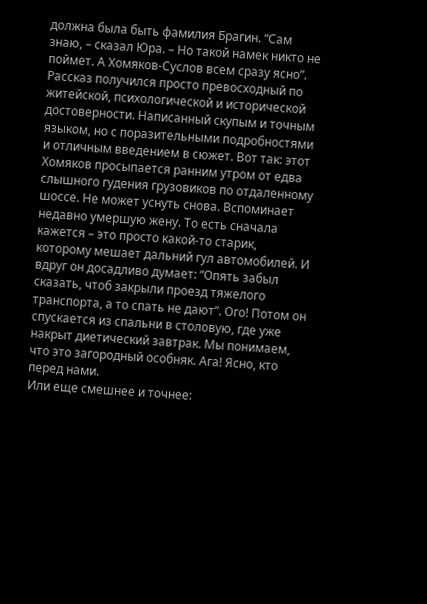должна была быть фамилия Брагин. “Сам знаю, – сказал Юра. – Но такой намек никто не поймет. А Хомяков-Суслов всем сразу ясно”.
Рассказ получился просто превосходный по житейской, психологической и исторической достоверности. Написанный скупым и точным языком, но с поразительными подробностями и отличным введением в сюжет. Вот так: этот Хомяков просыпается ранним утром от едва слышного гудения грузовиков по отдаленному шоссе. Не может уснуть снова. Вспоминает недавно умершую жену. То есть сначала кажется – это просто какой-то старик, которому мешает дальний гул автомобилей. И вдруг он досадливо думает: “Опять забыл сказать, чтоб закрыли проезд тяжелого транспорта, а то спать не дают”. Ого! Потом он спускается из спальни в столовую, где уже накрыт диетический завтрак. Мы понимаем, что это загородный особняк. Ага! Ясно, кто перед нами.
Или еще смешнее и точнее: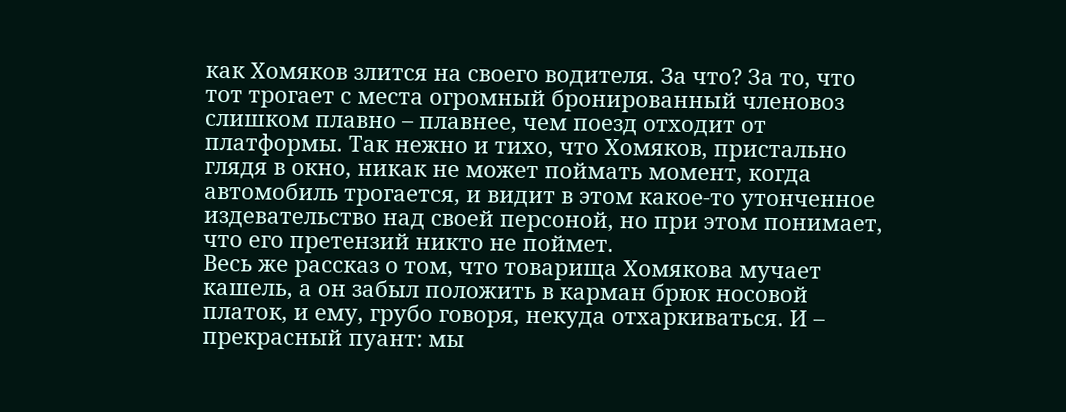как Хомяков злится на своего водителя. За что? За то, что тот трогает с места огромный бронированный членовоз слишком плавно – плавнее, чем поезд отходит от платформы. Так нежно и тихо, что Хомяков, пристально глядя в окно, никак не может поймать момент, когда автомобиль трогается, и видит в этом какое-то утонченное издевательство над своей персоной, но при этом понимает, что его претензий никто не поймет.
Весь же рассказ о том, что товарища Хомякова мучает кашель, а он забыл положить в карман брюк носовой платок, и ему, грубо говоря, некуда отхаркиваться. И – прекрасный пуант: мы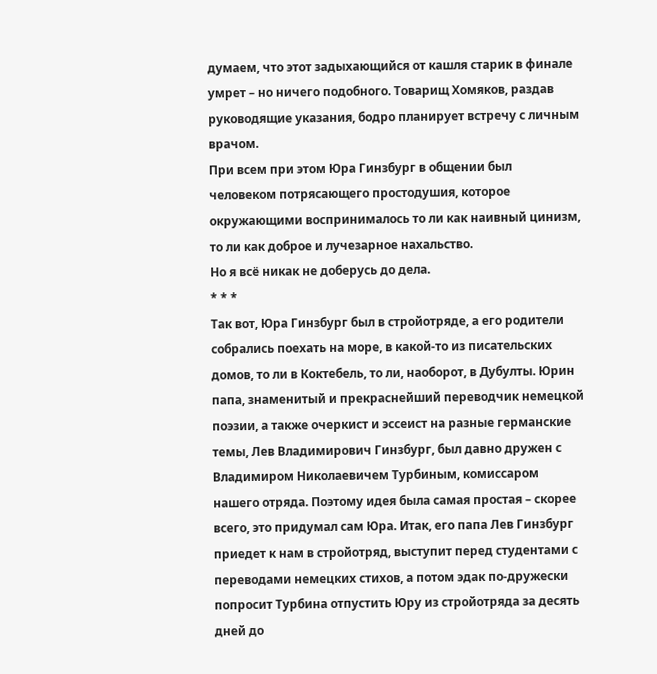думаем, что этот задыхающийся от кашля старик в финале умрет – но ничего подобного. Товарищ Хомяков, раздав руководящие указания, бодро планирует встречу с личным врачом.
При всем при этом Юра Гинзбург в общении был человеком потрясающего простодушия, которое окружающими воспринималось то ли как наивный цинизм, то ли как доброе и лучезарное нахальство.
Но я всё никак не доберусь до дела.
* * *
Так вот, Юра Гинзбург был в стройотряде, а его родители собрались поехать на море, в какой-то из писательских домов, то ли в Коктебель, то ли, наоборот, в Дубулты. Юрин папа, знаменитый и прекраснейший переводчик немецкой поэзии, а также очеркист и эссеист на разные германские темы, Лев Владимирович Гинзбург, был давно дружен с Владимиром Николаевичем Турбиным, комиссаром нашего отряда. Поэтому идея была самая простая – скорее всего, это придумал сам Юра. Итак, его папа Лев Гинзбург приедет к нам в стройотряд, выступит перед студентами с переводами немецких стихов, а потом эдак по-дружески попросит Турбина отпустить Юру из стройотряда за десять дней до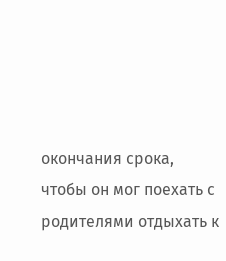окончания срока, чтобы он мог поехать с родителями отдыхать к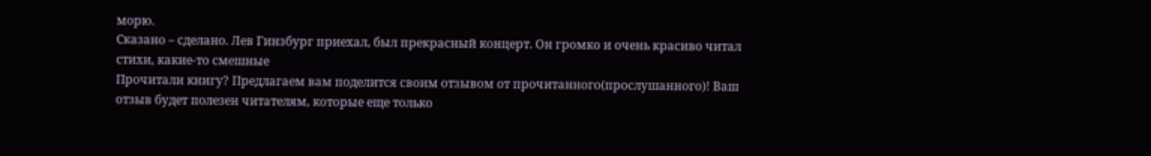морю.
Сказано – сделано. Лев Гинзбург приехал, был прекрасный концерт. Он громко и очень красиво читал стихи, какие-то смешные
Прочитали книгу? Предлагаем вам поделится своим отзывом от прочитанного(прослушанного)! Ваш отзыв будет полезен читателям, которые еще только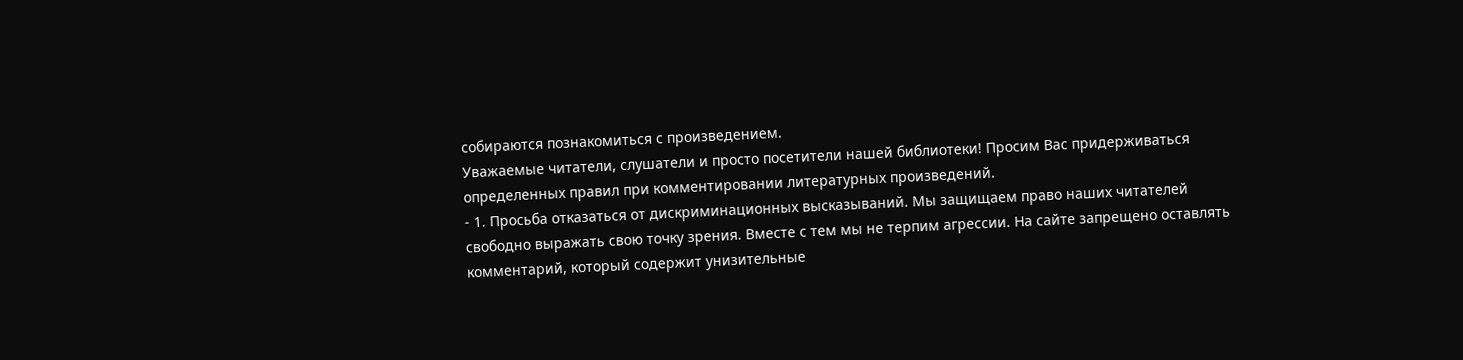собираются познакомиться с произведением.
Уважаемые читатели, слушатели и просто посетители нашей библиотеки! Просим Вас придерживаться определенных правил при комментировании литературных произведений.
- 1. Просьба отказаться от дискриминационных высказываний. Мы защищаем право наших читателей свободно выражать свою точку зрения. Вместе с тем мы не терпим агрессии. На сайте запрещено оставлять комментарий, который содержит унизительные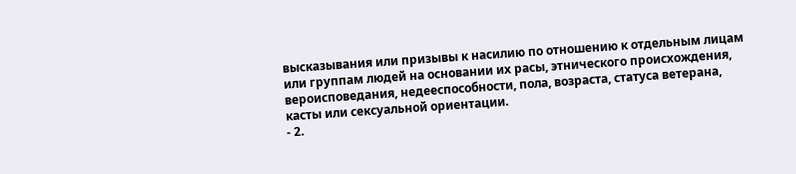высказывания или призывы к насилию по отношению к отдельным лицам или группам людей на основании их расы, этнического происхождения, вероисповедания, недееспособности, пола, возраста, статуса ветерана, касты или сексуальной ориентации.
- 2.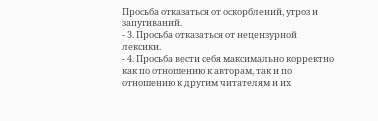Просьба отказаться от оскорблений, угроз и запугиваний.
- 3. Просьба отказаться от нецензурной лексики.
- 4. Просьба вести себя максимально корректно как по отношению к авторам, так и по отношению к другим читателям и их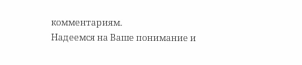комментариям.
Надеемся на Ваше понимание и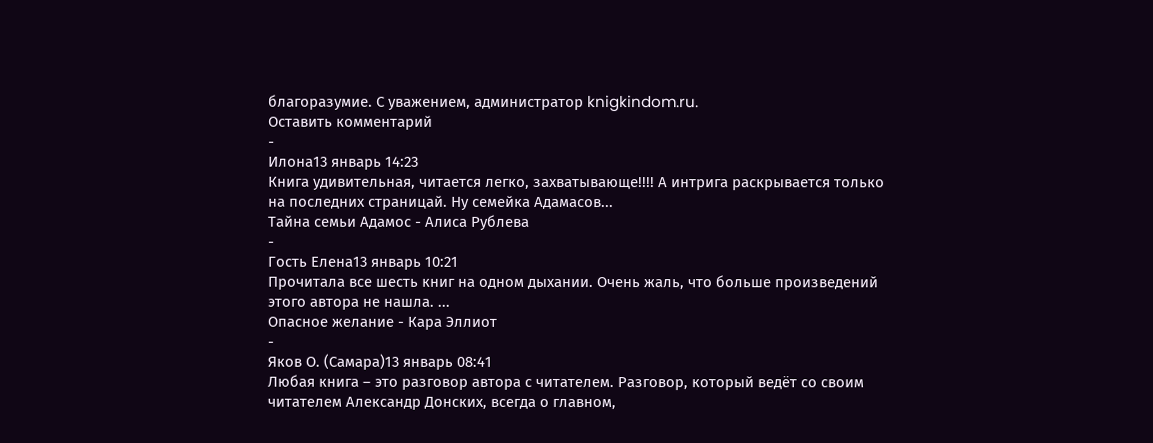благоразумие. С уважением, администратор knigkindom.ru.
Оставить комментарий
-
Илона13 январь 14:23
Книга удивительная, читается легко, захватывающе!!!! А интрига раскрывается только на последних страницай. Ну семейка Адамасов...
Тайна семьи Адамос - Алиса Рублева
-
Гость Елена13 январь 10:21
Прочитала все шесть книг на одном дыхании. Очень жаль, что больше произведений этого автора не нашла. ...
Опасное желание - Кара Эллиот
-
Яков О. (Самара)13 январь 08:41
Любая книга – это разговор автора с читателем. Разговор, который ведёт со своим читателем Александр Донских, всегда о главном,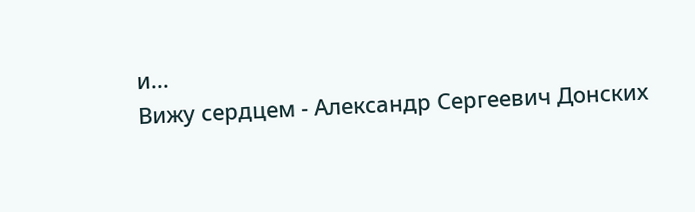и...
Вижу сердцем - Александр Сергеевич Донских